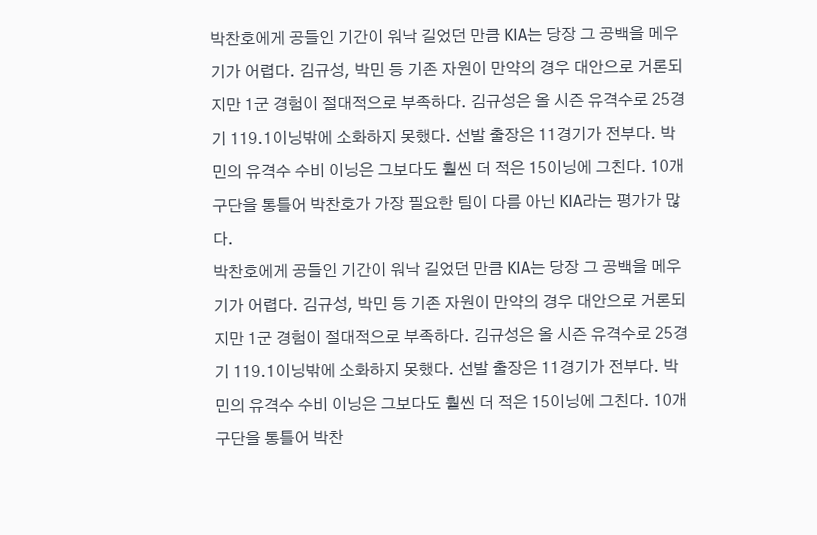박찬호에게 공들인 기간이 워낙 길었던 만큼 KIA는 당장 그 공백을 메우기가 어렵다. 김규성, 박민 등 기존 자원이 만약의 경우 대안으로 거론되지만 1군 경험이 절대적으로 부족하다. 김규성은 올 시즌 유격수로 25경기 119.1이닝밖에 소화하지 못했다. 선발 출장은 11경기가 전부다. 박민의 유격수 수비 이닝은 그보다도 훨씬 더 적은 15이닝에 그친다. 10개 구단을 통틀어 박찬호가 가장 필요한 팀이 다름 아닌 KIA라는 평가가 많다.
박찬호에게 공들인 기간이 워낙 길었던 만큼 KIA는 당장 그 공백을 메우기가 어렵다. 김규성, 박민 등 기존 자원이 만약의 경우 대안으로 거론되지만 1군 경험이 절대적으로 부족하다. 김규성은 올 시즌 유격수로 25경기 119.1이닝밖에 소화하지 못했다. 선발 출장은 11경기가 전부다. 박민의 유격수 수비 이닝은 그보다도 훨씬 더 적은 15이닝에 그친다. 10개 구단을 통틀어 박찬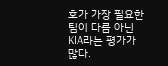호가 가장 필요한 팀이 다름 아닌 KIA라는 평가가 많다.